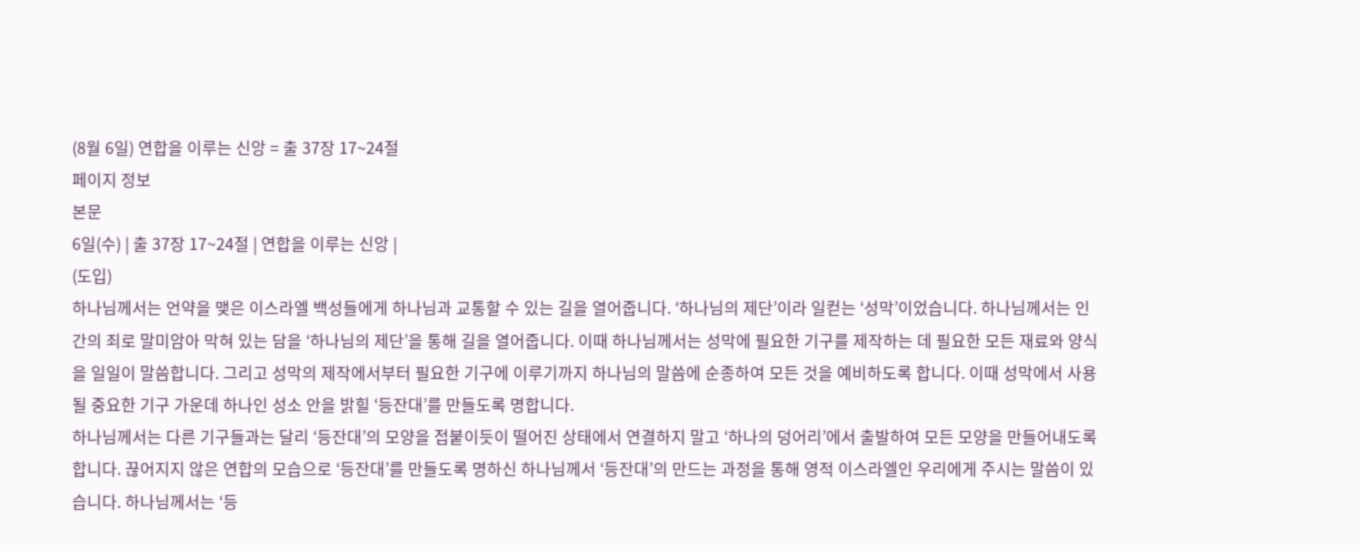(8월 6일) 연합을 이루는 신앙 = 출 37장 17~24절
페이지 정보
본문
6일(수) | 출 37장 17~24절 | 연합을 이루는 신앙 |
(도입)
하나님께서는 언약을 맺은 이스라엘 백성들에게 하나님과 교통할 수 있는 길을 열어줍니다. ‘하나님의 제단’이라 일컫는 ‘성막’이었습니다. 하나님께서는 인간의 죄로 말미암아 막혀 있는 담을 ‘하나님의 제단’을 통해 길을 열어줍니다. 이때 하나님께서는 성막에 필요한 기구를 제작하는 데 필요한 모든 재료와 양식을 일일이 말씀합니다. 그리고 성막의 제작에서부터 필요한 기구에 이루기까지 하나님의 말씀에 순종하여 모든 것을 예비하도록 합니다. 이때 성막에서 사용될 중요한 기구 가운데 하나인 성소 안을 밝힐 ‘등잔대’를 만들도록 명합니다.
하나님께서는 다른 기구들과는 달리 ‘등잔대’의 모양을 접붙이듯이 떨어진 상태에서 연결하지 말고 ‘하나의 덩어리’에서 출발하여 모든 모양을 만들어내도록 합니다. 끊어지지 않은 연합의 모습으로 ‘등잔대’를 만들도록 명하신 하나님께서 ‘등잔대’의 만드는 과정을 통해 영적 이스라엘인 우리에게 주시는 말씀이 있습니다. 하나님께서는 ‘등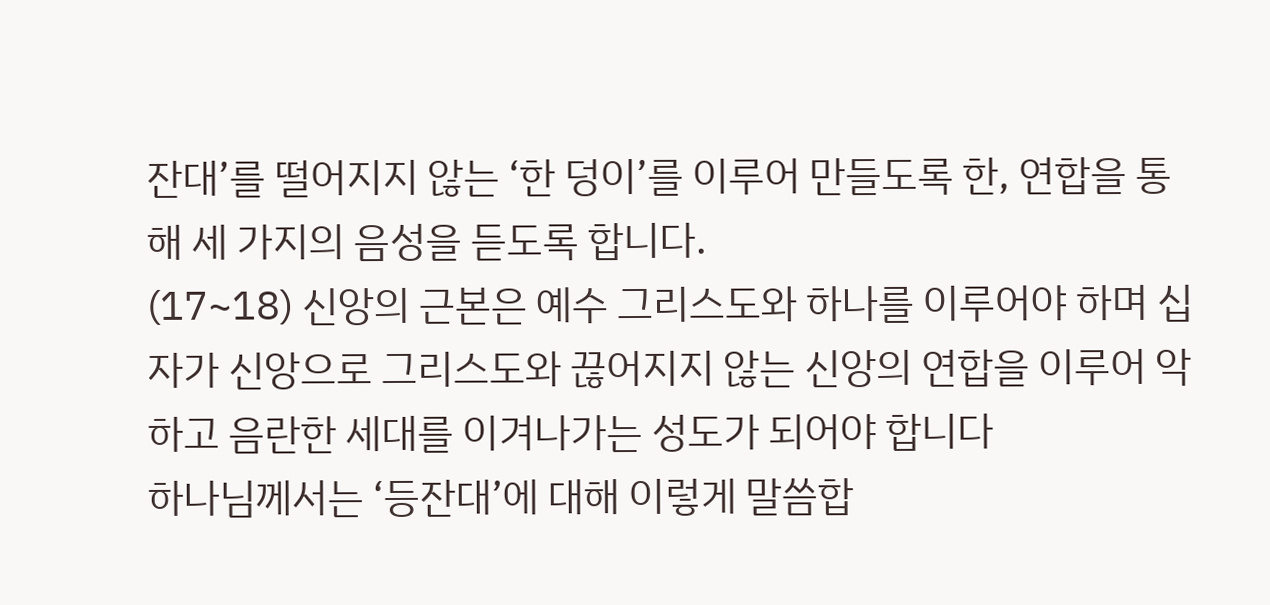잔대’를 떨어지지 않는 ‘한 덩이’를 이루어 만들도록 한, 연합을 통해 세 가지의 음성을 듣도록 합니다.
(17~18) 신앙의 근본은 예수 그리스도와 하나를 이루어야 하며 십자가 신앙으로 그리스도와 끊어지지 않는 신앙의 연합을 이루어 악하고 음란한 세대를 이겨나가는 성도가 되어야 합니다
하나님께서는 ‘등잔대’에 대해 이렇게 말씀합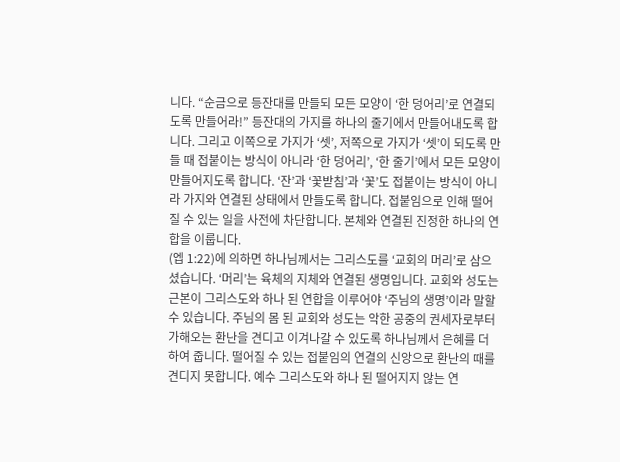니다. “순금으로 등잔대를 만들되 모든 모양이 ‘한 덩어리’로 연결되도록 만들어라!” 등잔대의 가지를 하나의 줄기에서 만들어내도록 합니다. 그리고 이쪽으로 가지가 ‘셋’, 저쪽으로 가지가 ‘셋’이 되도록 만들 때 접붙이는 방식이 아니라 ‘한 덩어리’, ‘한 줄기’에서 모든 모양이 만들어지도록 합니다. ‘잔’과 ‘꽃받침’과 ‘꽃’도 접붙이는 방식이 아니라 가지와 연결된 상태에서 만들도록 합니다. 접붙임으로 인해 떨어질 수 있는 일을 사전에 차단합니다. 본체와 연결된 진정한 하나의 연합을 이룹니다.
(엡 1:22)에 의하면 하나님께서는 그리스도를 ‘교회의 머리’로 삼으셨습니다. ‘머리’는 육체의 지체와 연결된 생명입니다. 교회와 성도는 근본이 그리스도와 하나 된 연합을 이루어야 ‘주님의 생명’이라 말할 수 있습니다. 주님의 몸 된 교회와 성도는 악한 공중의 권세자로부터 가해오는 환난을 견디고 이겨나갈 수 있도록 하나님께서 은혜를 더하여 줍니다. 떨어질 수 있는 접붙임의 연결의 신앙으로 환난의 때를 견디지 못합니다. 예수 그리스도와 하나 된 떨어지지 않는 연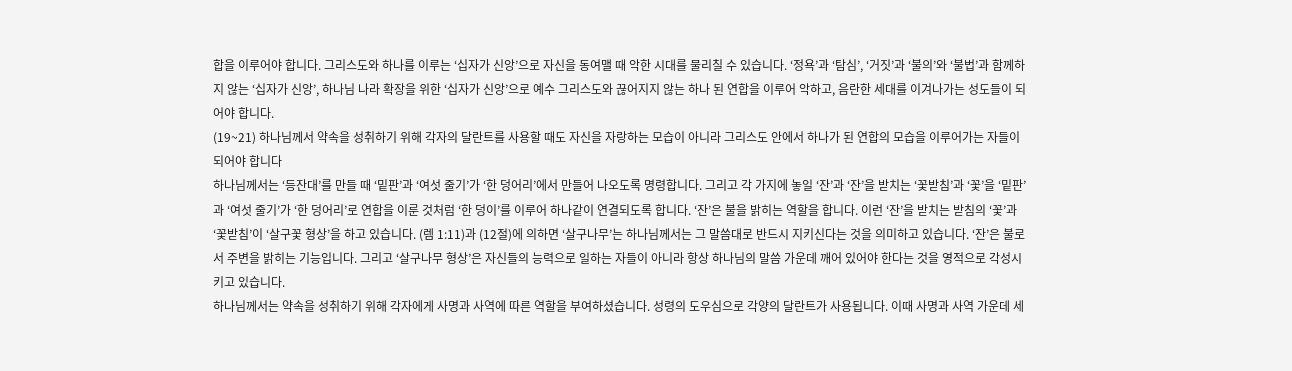합을 이루어야 합니다. 그리스도와 하나를 이루는 ‘십자가 신앙’으로 자신을 동여맬 때 악한 시대를 물리칠 수 있습니다. ‘정욕’과 ‘탐심’, ‘거짓’과 ‘불의’와 ‘불법’과 함께하지 않는 ‘십자가 신앙’, 하나님 나라 확장을 위한 ‘십자가 신앙’으로 예수 그리스도와 끊어지지 않는 하나 된 연합을 이루어 악하고, 음란한 세대를 이겨나가는 성도들이 되어야 합니다.
(19~21) 하나님께서 약속을 성취하기 위해 각자의 달란트를 사용할 때도 자신을 자랑하는 모습이 아니라 그리스도 안에서 하나가 된 연합의 모습을 이루어가는 자들이 되어야 합니다
하나님께서는 ‘등잔대’를 만들 때 ‘밑판’과 ‘여섯 줄기’가 ‘한 덩어리’에서 만들어 나오도록 명령합니다. 그리고 각 가지에 놓일 ‘잔’과 ‘잔’을 받치는 ‘꽃받침’과 ‘꽃’을 ‘밑판’과 ‘여섯 줄기’가 ‘한 덩어리’로 연합을 이룬 것처럼 ‘한 덩이’를 이루어 하나같이 연결되도록 합니다. ‘잔’은 불을 밝히는 역할을 합니다. 이런 ‘잔’을 받치는 받침의 ‘꽃’과 ‘꽃받침’이 ‘살구꽃 형상’을 하고 있습니다. (렘 1:11)과 (12절)에 의하면 ‘살구나무’는 하나님께서는 그 말씀대로 반드시 지키신다는 것을 의미하고 있습니다. ‘잔’은 불로서 주변을 밝히는 기능입니다. 그리고 ‘살구나무 형상’은 자신들의 능력으로 일하는 자들이 아니라 항상 하나님의 말씀 가운데 깨어 있어야 한다는 것을 영적으로 각성시키고 있습니다.
하나님께서는 약속을 성취하기 위해 각자에게 사명과 사역에 따른 역할을 부여하셨습니다. 성령의 도우심으로 각양의 달란트가 사용됩니다. 이때 사명과 사역 가운데 세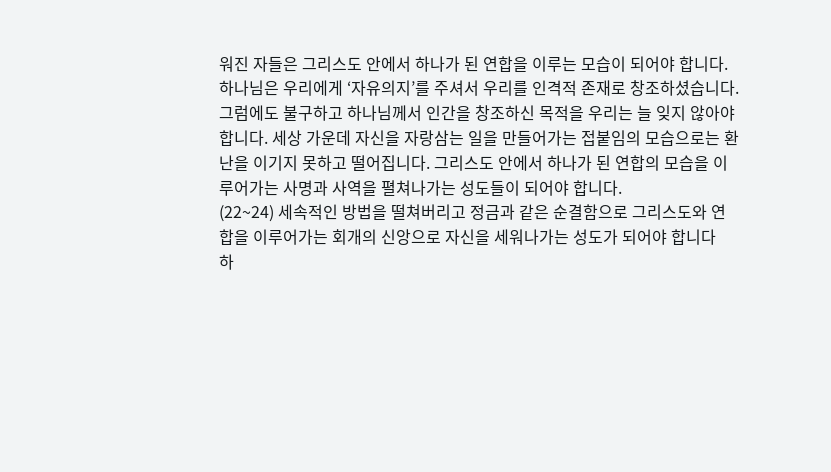워진 자들은 그리스도 안에서 하나가 된 연합을 이루는 모습이 되어야 합니다. 하나님은 우리에게 ‘자유의지’를 주셔서 우리를 인격적 존재로 창조하셨습니다. 그럼에도 불구하고 하나님께서 인간을 창조하신 목적을 우리는 늘 잊지 않아야 합니다. 세상 가운데 자신을 자랑삼는 일을 만들어가는 접붙임의 모습으로는 환난을 이기지 못하고 떨어집니다. 그리스도 안에서 하나가 된 연합의 모습을 이루어가는 사명과 사역을 펼쳐나가는 성도들이 되어야 합니다.
(22~24) 세속적인 방법을 떨쳐버리고 정금과 같은 순결함으로 그리스도와 연합을 이루어가는 회개의 신앙으로 자신을 세워나가는 성도가 되어야 합니다
하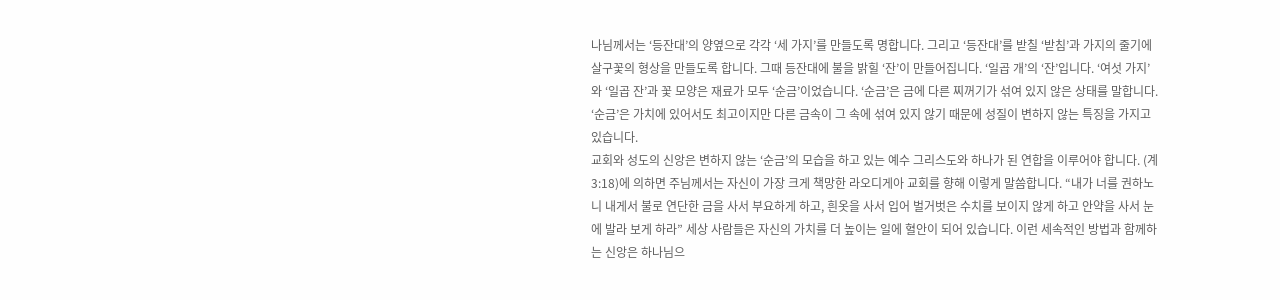나님께서는 ‘등잔대’의 양옆으로 각각 ‘세 가지’를 만들도록 명합니다. 그리고 ‘등잔대’를 받칠 ‘받침’과 가지의 줄기에 살구꽃의 형상을 만들도록 합니다. 그때 등잔대에 불을 밝힐 ‘잔’이 만들어집니다. ‘일곱 개’의 ‘잔’입니다. ‘여섯 가지’와 ‘일곱 잔’과 꽃 모양은 재료가 모두 ‘순금’이었습니다. ‘순금’은 금에 다른 찌꺼기가 섞여 있지 않은 상태를 말합니다. ‘순금’은 가치에 있어서도 최고이지만 다른 금속이 그 속에 섞여 있지 않기 때문에 성질이 변하지 않는 특징을 가지고 있습니다.
교회와 성도의 신앙은 변하지 않는 ‘순금’의 모습을 하고 있는 예수 그리스도와 하나가 된 연합을 이루어야 합니다. (계 3:18)에 의하면 주님께서는 자신이 가장 크게 책망한 라오디게아 교회를 향해 이렇게 말씀합니다. “내가 너를 권하노니 내게서 불로 연단한 금을 사서 부요하게 하고, 흰옷을 사서 입어 벌거벗은 수치를 보이지 않게 하고 안약을 사서 눈에 발라 보게 하라” 세상 사람들은 자신의 가치를 더 높이는 일에 혈안이 되어 있습니다. 이런 세속적인 방법과 함께하는 신앙은 하나님으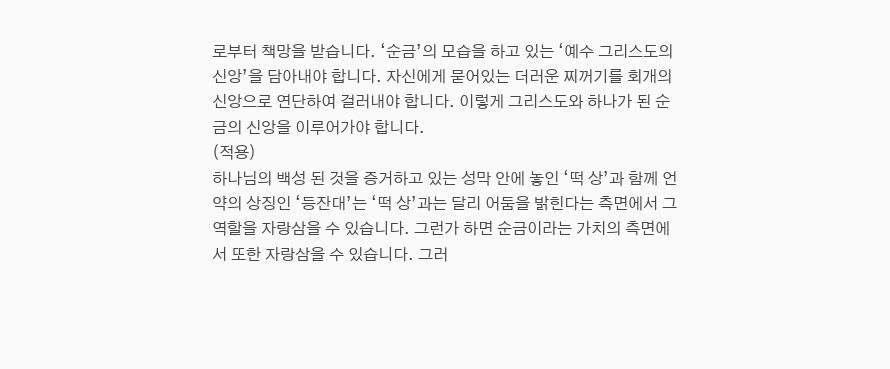로부터 책망을 받습니다. ‘순금’의 모습을 하고 있는 ‘예수 그리스도의 신앙’을 담아내야 합니다. 자신에게 묻어있는 더러운 찌꺼기를 회개의 신앙으로 연단하여 걸러내야 합니다. 이렇게 그리스도와 하나가 된 순금의 신앙을 이루어가야 합니다.
(적용)
하나님의 백성 된 것을 증거하고 있는 성막 안에 놓인 ‘떡 상’과 함께 언약의 상징인 ‘등잔대’는 ‘떡 상’과는 달리 어둠을 밝힌다는 측면에서 그 역할을 자랑삼을 수 있습니다. 그런가 하면 순금이라는 가치의 측면에서 또한 자랑삼을 수 있습니다. 그러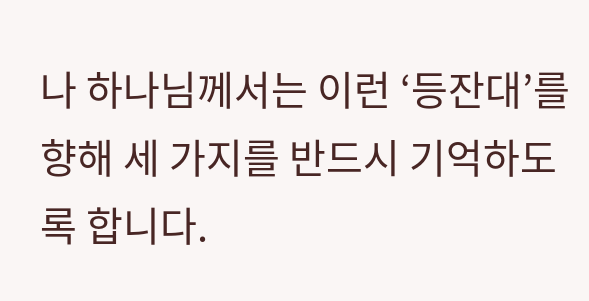나 하나님께서는 이런 ‘등잔대’를 향해 세 가지를 반드시 기억하도록 합니다.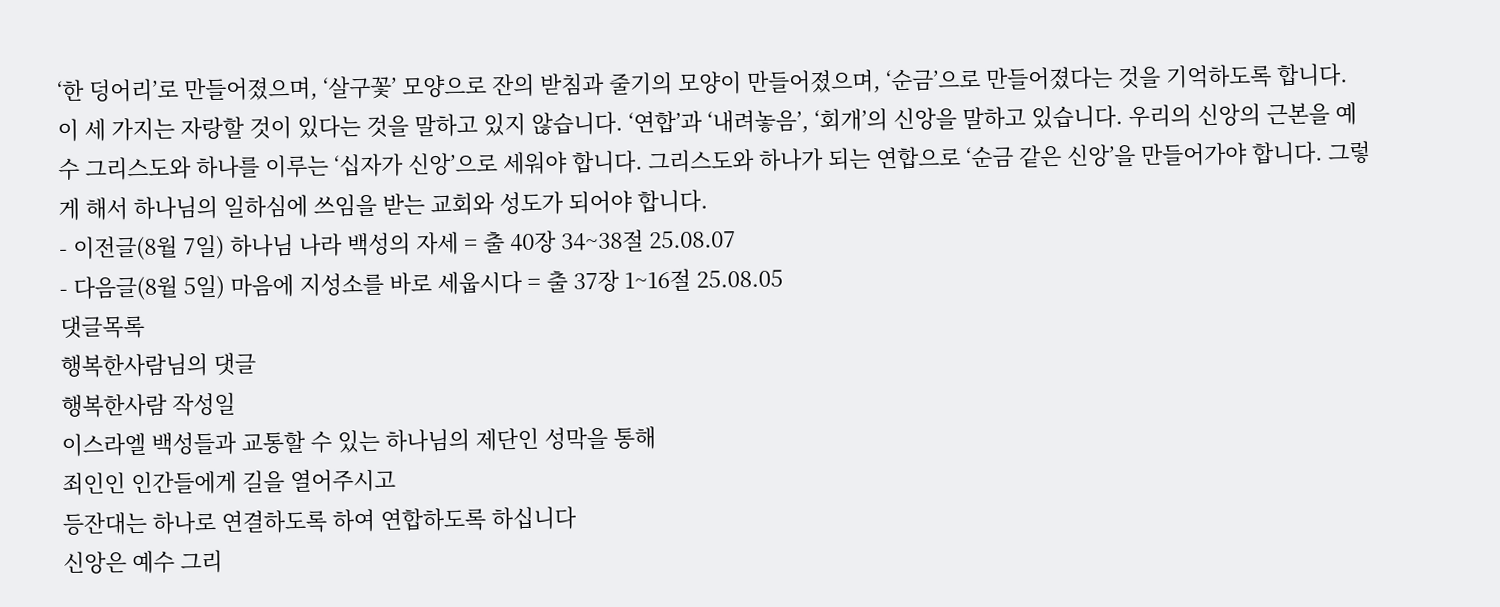‘한 덩어리’로 만들어졌으며, ‘살구꽃’ 모양으로 잔의 받침과 줄기의 모양이 만들어졌으며, ‘순금’으로 만들어졌다는 것을 기억하도록 합니다. 이 세 가지는 자랑할 것이 있다는 것을 말하고 있지 않습니다. ‘연합’과 ‘내려놓음’, ‘회개’의 신앙을 말하고 있습니다. 우리의 신앙의 근본을 예수 그리스도와 하나를 이루는 ‘십자가 신앙’으로 세워야 합니다. 그리스도와 하나가 되는 연합으로 ‘순금 같은 신앙’을 만들어가야 합니다. 그렇게 해서 하나님의 일하심에 쓰임을 받는 교회와 성도가 되어야 합니다.
- 이전글(8월 7일) 하나님 나라 백성의 자세 = 출 40장 34~38절 25.08.07
- 다음글(8월 5일) 마음에 지성소를 바로 세웁시다 = 출 37장 1~16절 25.08.05
댓글목록
행복한사람님의 댓글
행복한사람 작성일
이스라엘 백성들과 교통할 수 있는 하나님의 제단인 성막을 통해
죄인인 인간들에게 길을 열어주시고
등잔대는 하나로 연결하도록 하여 연합하도록 하십니다
신앙은 예수 그리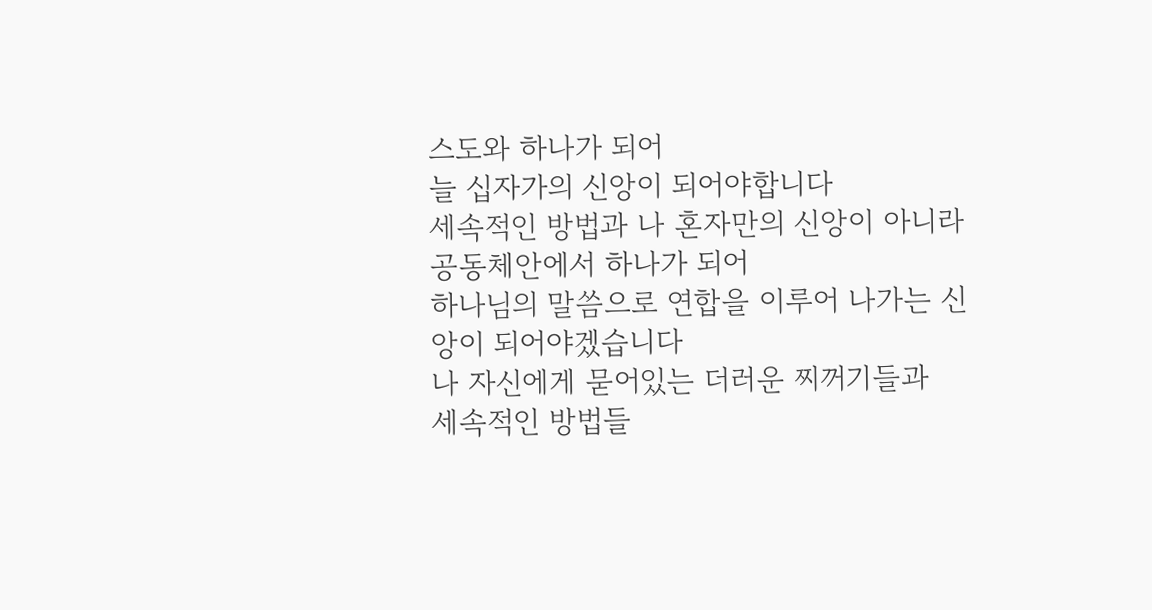스도와 하나가 되어
늘 십자가의 신앙이 되어야합니다
세속적인 방법과 나 혼자만의 신앙이 아니라
공동체안에서 하나가 되어
하나님의 말씀으로 연합을 이루어 나가는 신앙이 되어야겠습니다
나 자신에게 묻어있는 더러운 찌꺼기들과
세속적인 방법들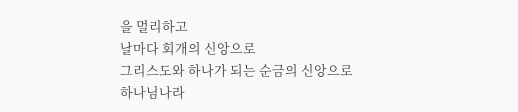을 멀리하고
날마다 회개의 신앙으로
그리스도와 하나가 되는 순금의 신앙으로
하나님나라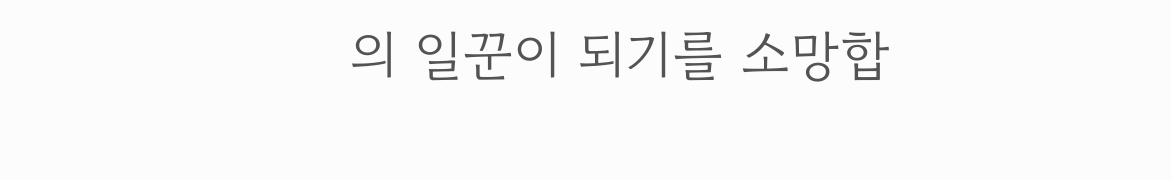의 일꾼이 되기를 소망합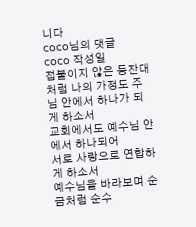니다
coco님의 댓글
coco 작성일
접붙이지 않은 등잔대처럼 나의 가정도 주님 안에서 하나가 되게 하소서
교회에서도 예수님 안에서 하나되어
서로 사랑으로 연합하게 하소서
예수님을 바라보며 순금처럼 순수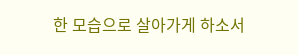한 모습으로 살아가게 하소서